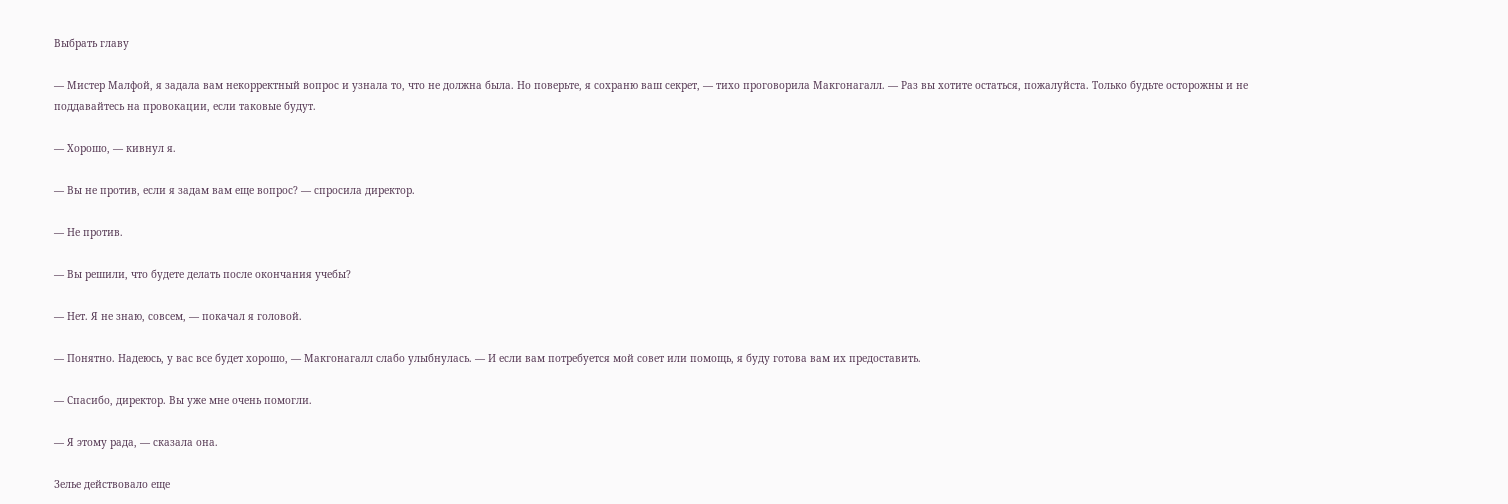Выбрать главу

— Мистер Малфой, я задала вам некорректный вопрос и узнала то, что не должна была. Но поверьте, я сохраню ваш секрет, — тихо проговорила Макгонагалл. — Раз вы хотите остаться, пожалуйста. Только будьте осторожны и не поддавайтесь на провокации, если таковые будут.

— Хорошо, — кивнул я.

— Вы не против, если я задам вам еще вопрос? — спросила директор.

— Не против.

— Вы решили, что будете делать после окончания учебы?

— Нет. Я не знаю, совсем, — покачал я головой.

— Понятно. Надеюсь, у вас все будет хорошо, — Макгонагалл слабо улыбнулась. — И если вам потребуется мой совет или помощь, я буду готова вам их предоставить.

— Спасибо, директор. Вы уже мне очень помогли.

— Я этому рада, — сказала она.

Зелье действовало еще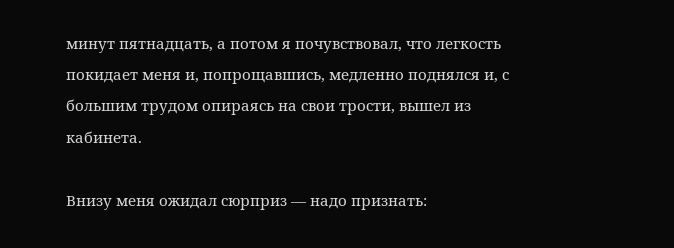минут пятнадцать, а потом я почувствовал, что легкость покидает меня и, попрощавшись, медленно поднялся и, с большим трудом опираясь на свои трости, вышел из кабинета.

Внизу меня ожидал сюрприз — надо признать: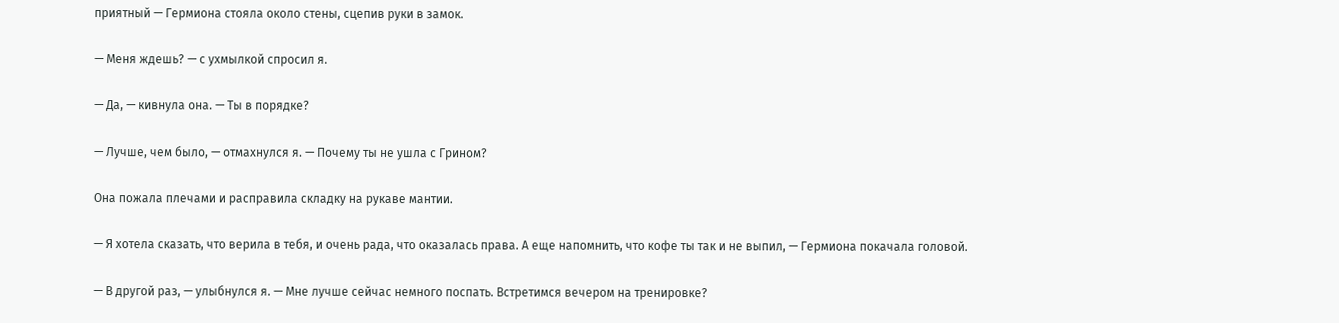приятный — Гермиона стояла около стены, сцепив руки в замок.

— Меня ждешь? — с ухмылкой спросил я.

— Да, — кивнула она. — Ты в порядке?

— Лучше, чем было, — отмахнулся я. — Почему ты не ушла с Грином?

Она пожала плечами и расправила складку на рукаве мантии.

— Я хотела сказать, что верила в тебя, и очень рада, что оказалась права. А еще напомнить, что кофе ты так и не выпил, — Гермиона покачала головой.

— В другой раз, — улыбнулся я. — Мне лучше сейчас немного поспать. Встретимся вечером на тренировке?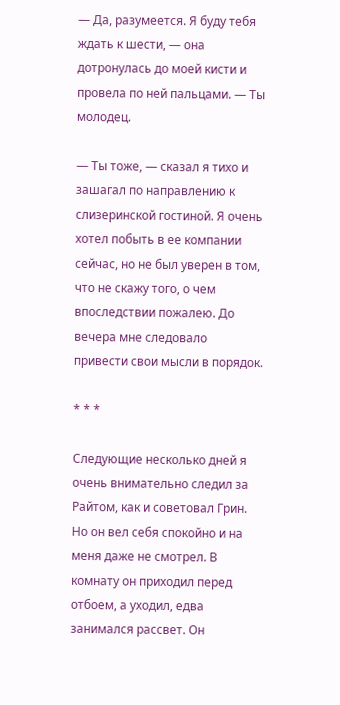— Да, разумеется. Я буду тебя ждать к шести, — она дотронулась до моей кисти и провела по ней пальцами. — Ты молодец.

— Ты тоже, — сказал я тихо и зашагал по направлению к слизеринской гостиной. Я очень хотел побыть в ее компании сейчас, но не был уверен в том, что не скажу того, о чем впоследствии пожалею. До вечера мне следовало привести свои мысли в порядок.

* * *

Следующие несколько дней я очень внимательно следил за Райтом, как и советовал Грин. Но он вел себя спокойно и на меня даже не смотрел. В комнату он приходил перед отбоем, а уходил, едва занимался рассвет. Он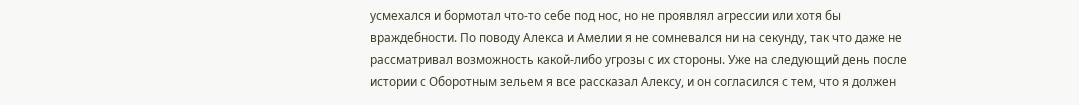усмехался и бормотал что-то себе под нос, но не проявлял агрессии или хотя бы враждебности. По поводу Алекса и Амелии я не сомневался ни на секунду, так что даже не рассматривал возможность какой-либо угрозы с их стороны. Уже на следующий день после истории с Оборотным зельем я все рассказал Алексу, и он согласился с тем, что я должен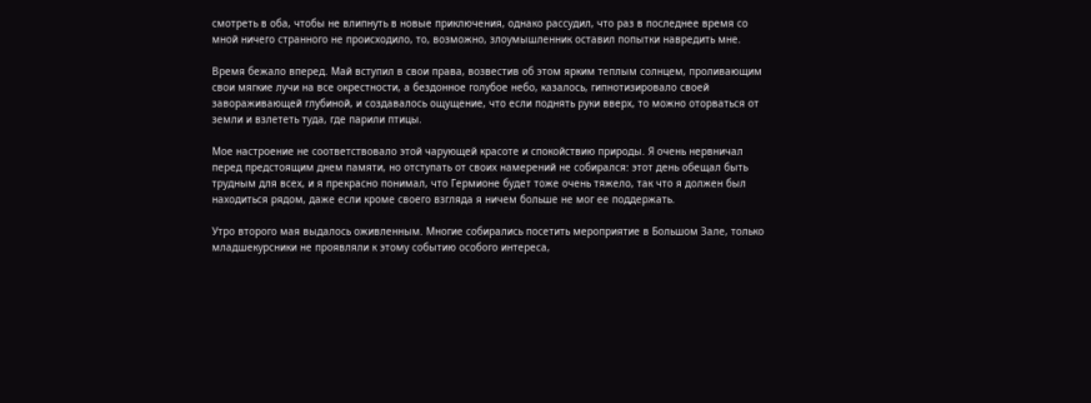смотреть в оба, чтобы не влипнуть в новые приключения, однако рассудил, что раз в последнее время со мной ничего странного не происходило, то, возможно, злоумышленник оставил попытки навредить мне.

Время бежало вперед. Май вступил в свои права, возвестив об этом ярким теплым солнцем, проливающим свои мягкие лучи на все окрестности, а бездонное голубое небо, казалось, гипнотизировало своей завораживающей глубиной, и создавалось ощущение, что если поднять руки вверх, то можно оторваться от земли и взлететь туда, где парили птицы.

Мое настроение не соответствовало этой чарующей красоте и спокойствию природы. Я очень нервничал перед предстоящим днем памяти, но отступать от своих намерений не собирался: этот день обещал быть трудным для всех, и я прекрасно понимал, что Гермионе будет тоже очень тяжело, так что я должен был находиться рядом, даже если кроме своего взгляда я ничем больше не мог ее поддержать.

Утро второго мая выдалось оживленным. Многие собирались посетить мероприятие в Большом Зале, только младшекурсники не проявляли к этому событию особого интереса,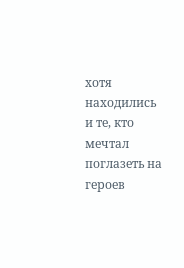хотя находились и те, кто мечтал поглазеть на героев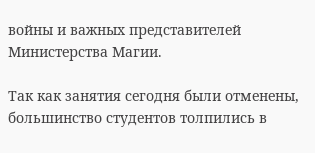войны и важных представителей Министерства Магии.

Так как занятия сегодня были отменены, большинство студентов толпились в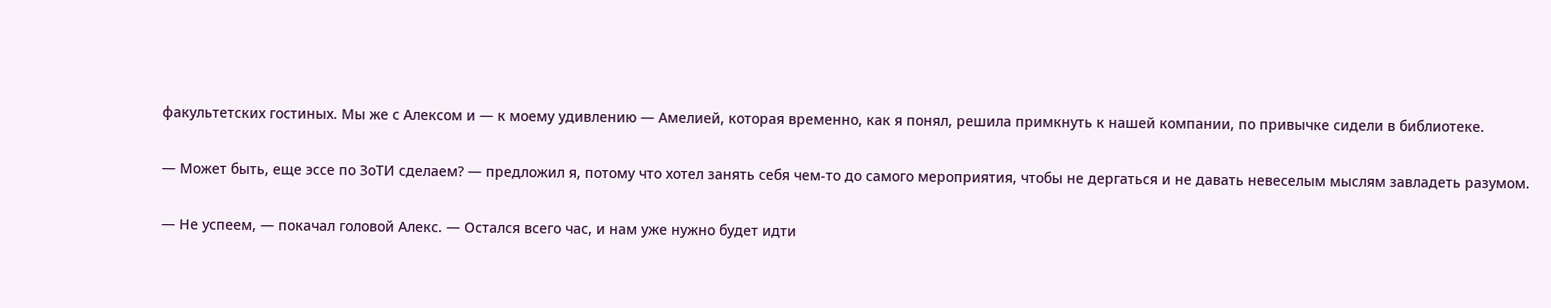факультетских гостиных. Мы же с Алексом и — к моему удивлению — Амелией, которая временно, как я понял, решила примкнуть к нашей компании, по привычке сидели в библиотеке.

— Может быть, еще эссе по ЗоТИ сделаем? — предложил я, потому что хотел занять себя чем-то до самого мероприятия, чтобы не дергаться и не давать невеселым мыслям завладеть разумом.

— Не успеем, — покачал головой Алекс. — Остался всего час, и нам уже нужно будет идти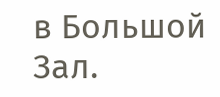в Большой Зал.